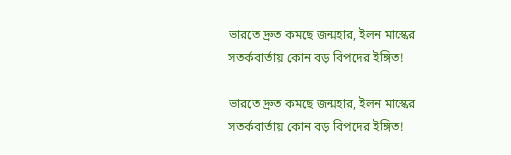ভারতে দ্রুত কমছে জন্মহার, ইলন মাস্কের সতর্কবার্তায় কোন বড় বিপদের ইঙ্গিত!

ভারতে দ্রুত কমছে জন্মহার, ইলন মাস্কের সতর্কবার্তায় কোন বড় বিপদের ইঙ্গিত!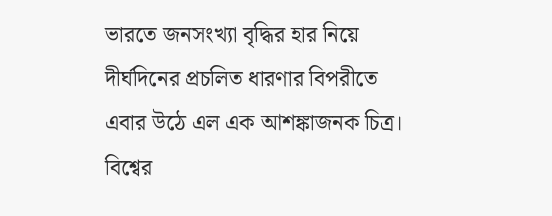ভারতে জনসংখ্যা বৃদ্ধির হার নিয়ে দীর্ঘদিনের প্রচলিত ধারণার বিপরীতে এবার উঠে এল এক আশঙ্কাজনক চিত্র। বিশ্বের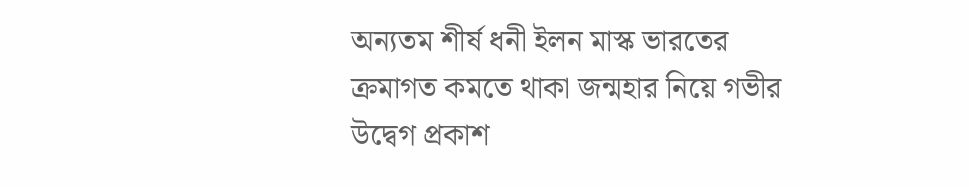অন্যতম শীর্ষ ধনী ইলন মাস্ক ভারতের ক্রমাগত কমতে থাকা জন্মহার নিয়ে গভীর উদ্বেগ প্রকাশ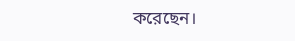করেছেন।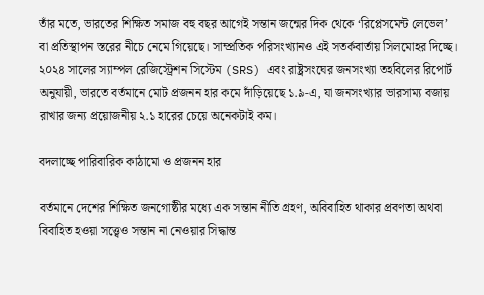তাঁর মতে, ভারতের শিক্ষিত সমাজ বহু বছর আগেই সন্তান জন্মের দিক থেকে ‘রিপ্লেসমেন্ট লেভেল’ বা প্রতিস্থাপন স্তরের নীচে নেমে গিয়েছে। সাম্প্রতিক পরিসংখ্যানও এই সতর্কবার্তায় সিলমোহর দিচ্ছে। ২০২৪ সালের স্যাম্পল রেজিস্ট্রেশন সিস্টেম (SRS) এবং রাষ্ট্রসংঘের জনসংখ্যা তহবিলের রিপোর্ট অনুযায়ী, ভারতে বর্তমানে মোট প্রজনন হার কমে দাঁড়িয়েছে ১.৯-এ, যা জনসংখ্যার ভারসাম্য বজায় রাখার জন্য প্রয়োজনীয় ২.১ হারের চেয়ে অনেকটাই কম।

বদলাচ্ছে পারিবারিক কাঠামো ও প্রজনন হার

বর্তমানে দেশের শিক্ষিত জনগোষ্ঠীর মধ্যে এক সন্তান নীতি গ্রহণ, অবিবাহিত থাকার প্রবণতা অথবা বিবাহিত হওয়া সত্ত্বেও সন্তান না নেওয়ার সিদ্ধান্ত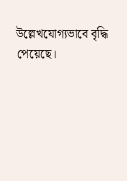উল্লেখযোগ্যভাবে বৃদ্ধি পেয়েছে।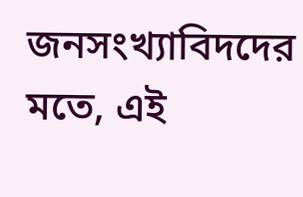জনসংখ্যাবিদদের মতে, এই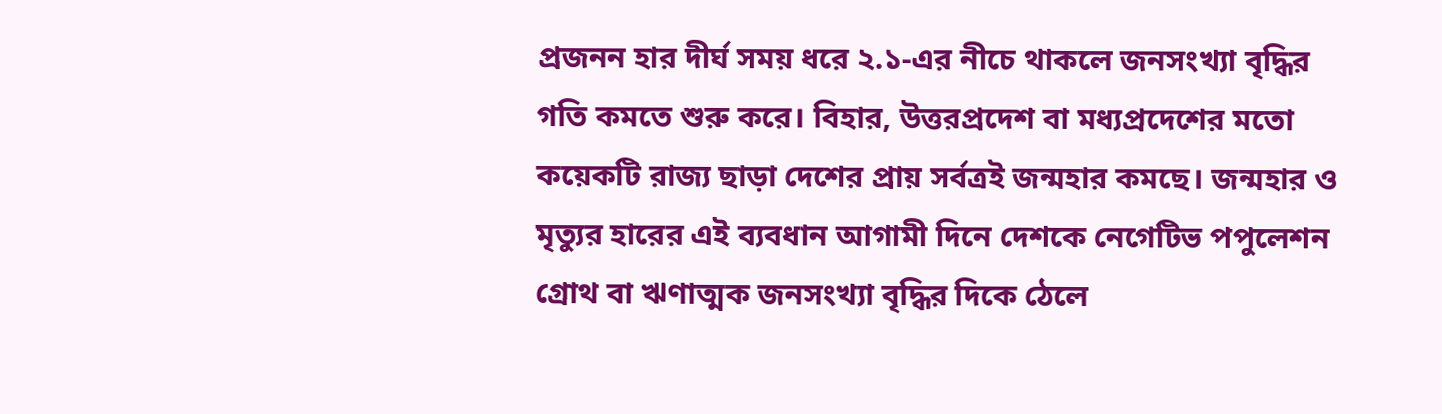প্রজনন হার দীর্ঘ সময় ধরে ২.১-এর নীচে থাকলে জনসংখ্যা বৃদ্ধির গতি কমতে শুরু করে। বিহার, উত্তরপ্রদেশ বা মধ্যপ্রদেশের মতো কয়েকটি রাজ্য ছাড়া দেশের প্রায় সর্বত্রই জন্মহার কমছে। জন্মহার ও মৃত্যুর হারের এই ব্যবধান আগামী দিনে দেশকে নেগেটিভ পপুলেশন গ্রোথ বা ঋণাত্মক জনসংখ্যা বৃদ্ধির দিকে ঠেলে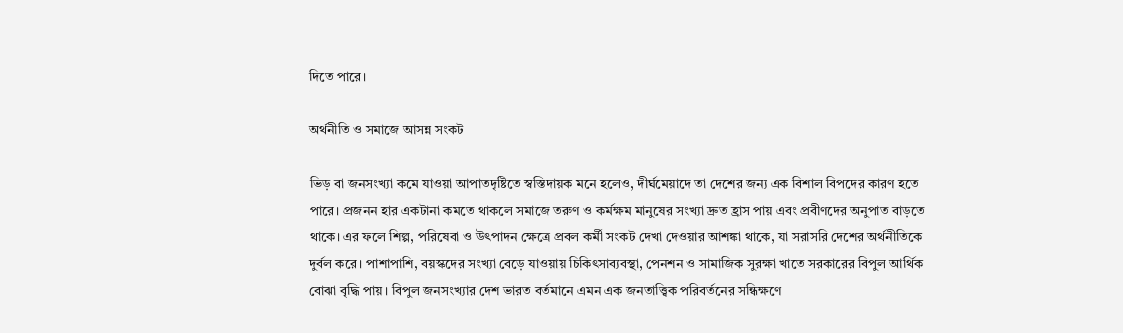দিতে পারে।

অর্থনীতি ও সমাজে আসন্ন সংকট

ভিড় বা জনসংখ্যা কমে যাওয়া আপাতদৃষ্টিতে স্বস্তিদায়ক মনে হলেও, দীর্ঘমেয়াদে তা দেশের জন্য এক বিশাল বিপদের কারণ হতে পারে। প্রজনন হার একটানা কমতে থাকলে সমাজে তরুণ ও কর্মক্ষম মানুষের সংখ্যা দ্রুত হ্রাস পায় এবং প্রবীণদের অনুপাত বাড়তে থাকে। এর ফলে শিল্প, পরিষেবা ও উৎপাদন ক্ষেত্রে প্রবল কর্মী সংকট দেখা দেওয়ার আশঙ্কা থাকে, যা সরাসরি দেশের অর্থনীতিকে দুর্বল করে। পাশাপাশি, বয়স্কদের সংখ্যা বেড়ে যাওয়ায় চিকিৎসাব্যবস্থা, পেনশন ও সামাজিক সুরক্ষা খাতে সরকারের বিপুল আর্থিক বোঝা বৃদ্ধি পায়। বিপুল জনসংখ্যার দেশ ভারত বর্তমানে এমন এক জনতাত্ত্বিক পরিবর্তনের সন্ধিক্ষণে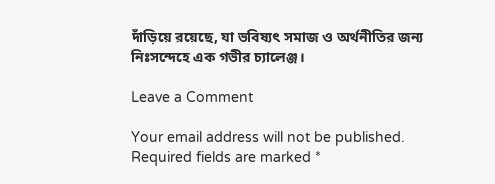দাঁড়িয়ে রয়েছে, যা ভবিষ্যৎ সমাজ ও অর্থনীতির জন্য নিঃসন্দেহে এক গভীর চ্যালেঞ্জ।

Leave a Comment

Your email address will not be published. Required fields are marked *